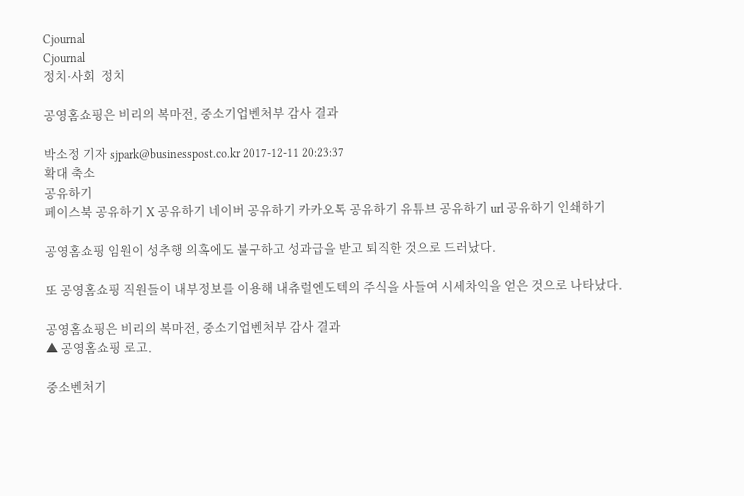Cjournal
Cjournal
정치·사회  정치

공영홈쇼핑은 비리의 복마전, 중소기업벤처부 감사 결과

박소정 기자 sjpark@businesspost.co.kr 2017-12-11 20:23:37
확대 축소
공유하기
페이스북 공유하기 X 공유하기 네이버 공유하기 카카오톡 공유하기 유튜브 공유하기 url 공유하기 인쇄하기

공영홈쇼핑 임원이 성추행 의혹에도 불구하고 성과급을 받고 퇴직한 것으로 드러났다.

또 공영홈쇼핑 직원들이 내부정보를 이용해 내츄럴엔도텍의 주식을 사들여 시세차익을 얻은 것으로 나타났다.

공영홈쇼핑은 비리의 복마전, 중소기업벤처부 감사 결과
▲ 공영홈쇼핑 로고.

중소벤처기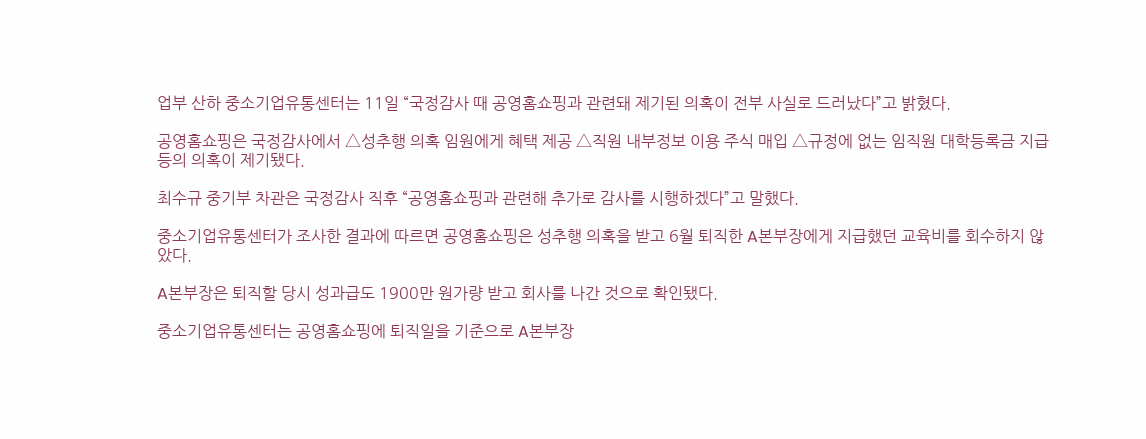업부 산하 중소기업유통센터는 11일 “국정감사 때 공영홈쇼핑과 관련돼 제기된 의혹이 전부 사실로 드러났다”고 밝혔다.

공영홈쇼핑은 국정감사에서 △성추행 의혹 임원에게 혜택 제공 △직원 내부정보 이용 주식 매입 △규정에 없는 임직원 대학등록금 지급 등의 의혹이 제기됐다.

최수규 중기부 차관은 국정감사 직후 “공영홈쇼핑과 관련해 추가로 감사를 시행하겠다”고 말했다.

중소기업유통센터가 조사한 결과에 따르면 공영홈쇼핑은 성추행 의혹을 받고 6월 퇴직한 A본부장에게 지급했던 교육비를 회수하지 않았다.

A본부장은 퇴직할 당시 성과급도 1900만 원가량 받고 회사를 나간 것으로 확인됐다.

중소기업유통센터는 공영홈쇼핑에 퇴직일을 기준으로 A본부장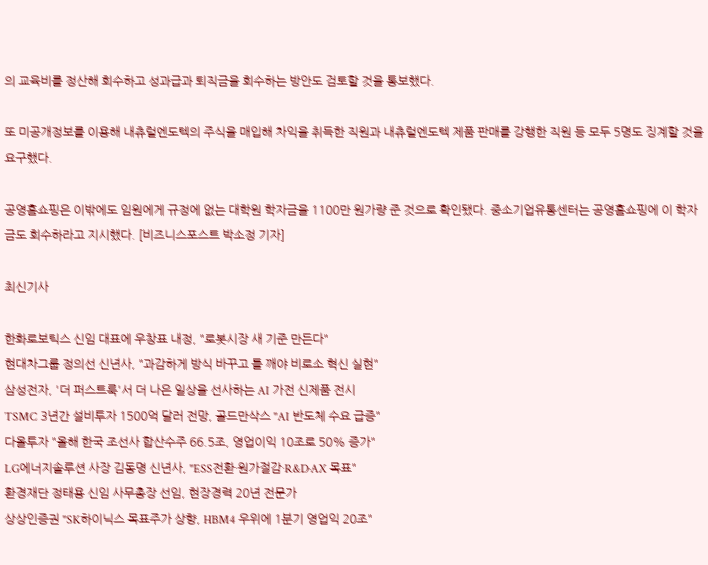의 교육비를 정산해 회수하고 성과급과 퇴직금을 회수하는 방안도 검토할 것을 통보했다.

또 미공개정보를 이용해 내츄럴엔도텍의 주식을 매입해 차익을 취득한 직원과 내츄럴엔도텍 제품 판매를 강행한 직원 등 모두 5명도 징계할 것을 요구했다.

공영홈쇼핑은 이밖에도 임원에게 규정에 없는 대학원 학자금을 1100만 원가량 준 것으로 확인됐다. 중소기업유통센터는 공영홈쇼핑에 이 학자금도 회수하라고 지시했다. [비즈니스포스트 박소정 기자]

최신기사

한화로보틱스 신임 대표에 우창표 내정, "로봇시장 새 기준 만든다"
현대차그룹 정의선 신년사, "과감하게 방식 바꾸고 틀 깨야 비로소 혁신 실현"
삼성전자, '더 퍼스트룩'서 더 나은 일상을 선사하는 AI 가전 신제품 전시
TSMC 3년간 설비투자 1500억 달러 전망, 골드만삭스 "AI 반도체 수요 급증"
다올투자 "올해 한국 조선사 합산수주 66.5조, 영업이익 10조로 50% 증가"
LG에너지솔루션 사장 김동명 신년사, "ESS전환·원가절감·R&D·AX 목표"
환경재단 정태용 신임 사무총장 선임, 현장경력 20년 전문가
상상인증권 "SK하이닉스 목표주가 상향, HBM4 우위에 1분기 영업익 20조"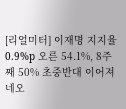[리얼미터] 이재명 지지율 0.9%p 오른 54.1%, 8주째 50% 초중반대 이어져
네오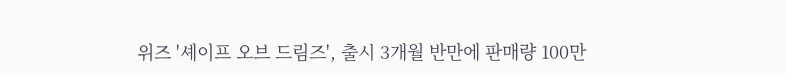위즈 '셰이프 오브 드림즈', 출시 3개월 반만에 판매량 100만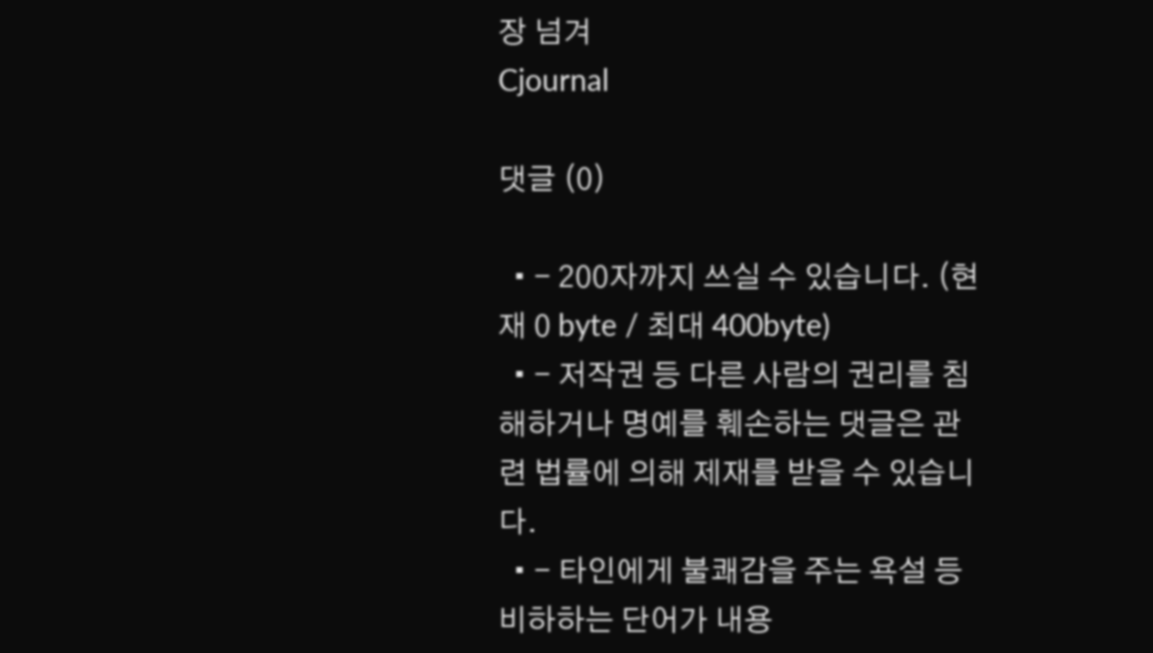장 넘겨
Cjournal

댓글 (0)

  • - 200자까지 쓰실 수 있습니다. (현재 0 byte / 최대 400byte)
  • - 저작권 등 다른 사람의 권리를 침해하거나 명예를 훼손하는 댓글은 관련 법률에 의해 제재를 받을 수 있습니다.
  • - 타인에게 불쾌감을 주는 욕설 등 비하하는 단어가 내용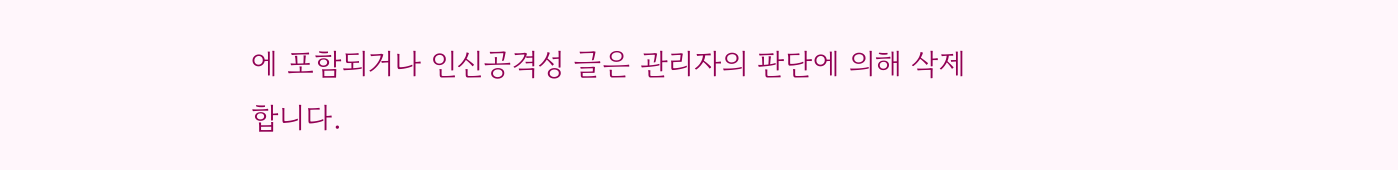에 포함되거나 인신공격성 글은 관리자의 판단에 의해 삭제 합니다.